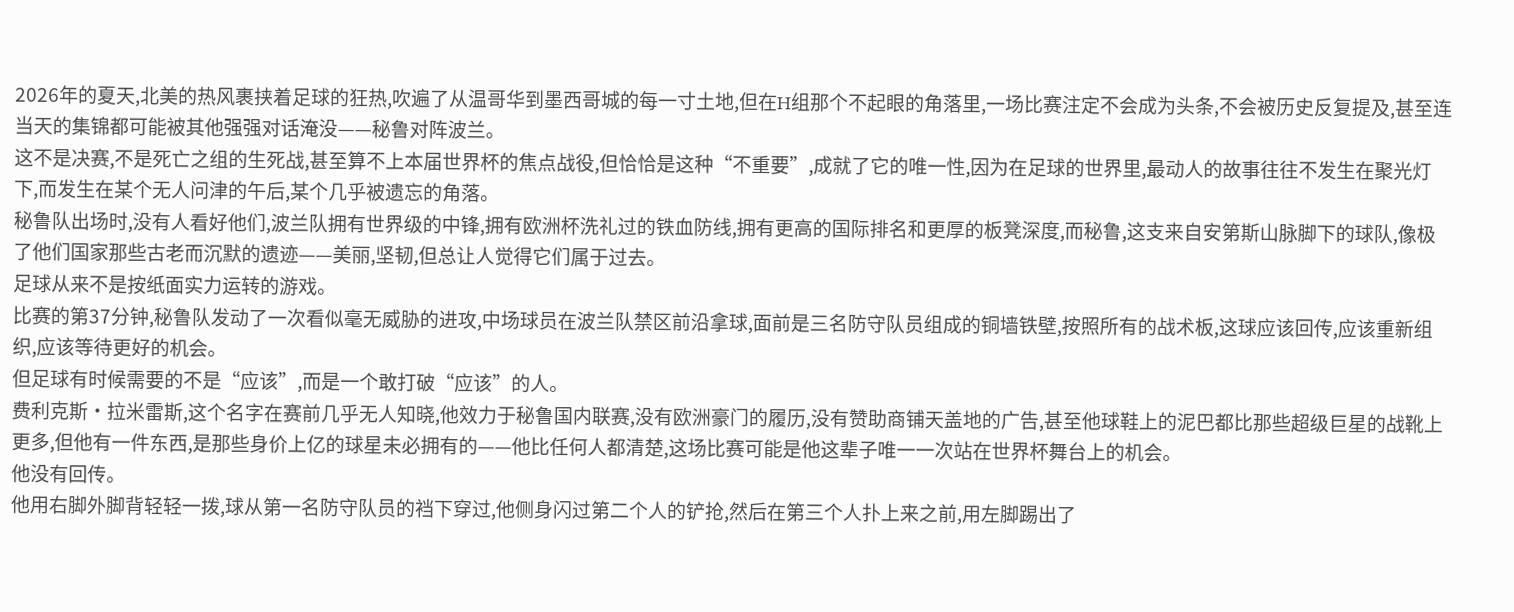2026年的夏天,北美的热风裹挟着足球的狂热,吹遍了从温哥华到墨西哥城的每一寸土地,但在H组那个不起眼的角落里,一场比赛注定不会成为头条,不会被历史反复提及,甚至连当天的集锦都可能被其他强强对话淹没——秘鲁对阵波兰。
这不是决赛,不是死亡之组的生死战,甚至算不上本届世界杯的焦点战役,但恰恰是这种“不重要”,成就了它的唯一性,因为在足球的世界里,最动人的故事往往不发生在聚光灯下,而发生在某个无人问津的午后,某个几乎被遗忘的角落。
秘鲁队出场时,没有人看好他们,波兰队拥有世界级的中锋,拥有欧洲杯洗礼过的铁血防线,拥有更高的国际排名和更厚的板凳深度,而秘鲁,这支来自安第斯山脉脚下的球队,像极了他们国家那些古老而沉默的遗迹——美丽,坚韧,但总让人觉得它们属于过去。
足球从来不是按纸面实力运转的游戏。
比赛的第37分钟,秘鲁队发动了一次看似毫无威胁的进攻,中场球员在波兰队禁区前沿拿球,面前是三名防守队员组成的铜墙铁壁,按照所有的战术板,这球应该回传,应该重新组织,应该等待更好的机会。
但足球有时候需要的不是“应该”,而是一个敢打破“应该”的人。
费利克斯·拉米雷斯,这个名字在赛前几乎无人知晓,他效力于秘鲁国内联赛,没有欧洲豪门的履历,没有赞助商铺天盖地的广告,甚至他球鞋上的泥巴都比那些超级巨星的战靴上更多,但他有一件东西,是那些身价上亿的球星未必拥有的——他比任何人都清楚,这场比赛可能是他这辈子唯一一次站在世界杯舞台上的机会。
他没有回传。
他用右脚外脚背轻轻一拨,球从第一名防守队员的裆下穿过,他侧身闪过第二个人的铲抢,然后在第三个人扑上来之前,用左脚踢出了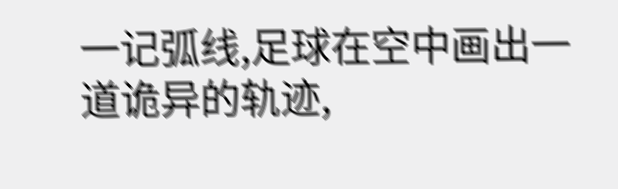一记弧线,足球在空中画出一道诡异的轨迹,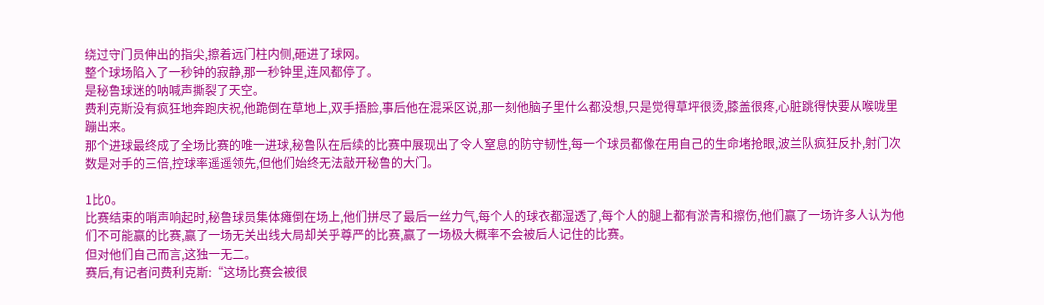绕过守门员伸出的指尖,擦着远门柱内侧,砸进了球网。
整个球场陷入了一秒钟的寂静,那一秒钟里,连风都停了。
是秘鲁球迷的呐喊声撕裂了天空。
费利克斯没有疯狂地奔跑庆祝,他跪倒在草地上,双手捂脸,事后他在混采区说,那一刻他脑子里什么都没想,只是觉得草坪很烫,膝盖很疼,心脏跳得快要从喉咙里蹦出来。
那个进球最终成了全场比赛的唯一进球,秘鲁队在后续的比赛中展现出了令人窒息的防守韧性,每一个球员都像在用自己的生命堵抢眼,波兰队疯狂反扑,射门次数是对手的三倍,控球率遥遥领先,但他们始终无法敲开秘鲁的大门。

1比0。
比赛结束的哨声响起时,秘鲁球员集体瘫倒在场上,他们拼尽了最后一丝力气,每个人的球衣都湿透了,每个人的腿上都有淤青和擦伤,他们赢了一场许多人认为他们不可能赢的比赛,赢了一场无关出线大局却关乎尊严的比赛,赢了一场极大概率不会被后人记住的比赛。
但对他们自己而言,这独一无二。
赛后,有记者问费利克斯:“这场比赛会被很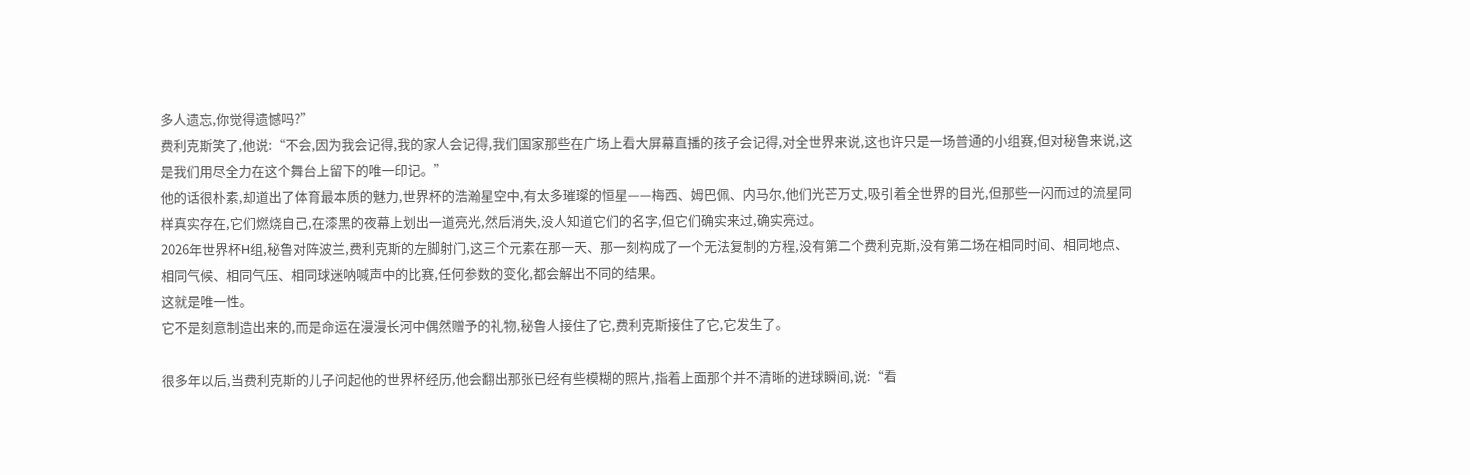多人遗忘,你觉得遗憾吗?”
费利克斯笑了,他说:“不会,因为我会记得,我的家人会记得,我们国家那些在广场上看大屏幕直播的孩子会记得,对全世界来说,这也许只是一场普通的小组赛,但对秘鲁来说,这是我们用尽全力在这个舞台上留下的唯一印记。”
他的话很朴素,却道出了体育最本质的魅力,世界杯的浩瀚星空中,有太多璀璨的恒星——梅西、姆巴佩、内马尔,他们光芒万丈,吸引着全世界的目光,但那些一闪而过的流星同样真实存在,它们燃烧自己,在漆黑的夜幕上划出一道亮光,然后消失,没人知道它们的名字,但它们确实来过,确实亮过。
2026年世界杯H组,秘鲁对阵波兰,费利克斯的左脚射门,这三个元素在那一天、那一刻构成了一个无法复制的方程,没有第二个费利克斯,没有第二场在相同时间、相同地点、相同气候、相同气压、相同球迷呐喊声中的比赛,任何参数的变化,都会解出不同的结果。
这就是唯一性。
它不是刻意制造出来的,而是命运在漫漫长河中偶然赠予的礼物,秘鲁人接住了它,费利克斯接住了它,它发生了。

很多年以后,当费利克斯的儿子问起他的世界杯经历,他会翻出那张已经有些模糊的照片,指着上面那个并不清晰的进球瞬间,说:“看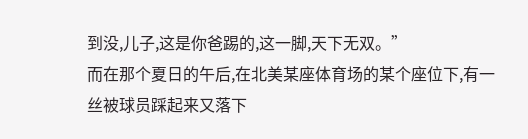到没,儿子,这是你爸踢的,这一脚,天下无双。”
而在那个夏日的午后,在北美某座体育场的某个座位下,有一丝被球员踩起来又落下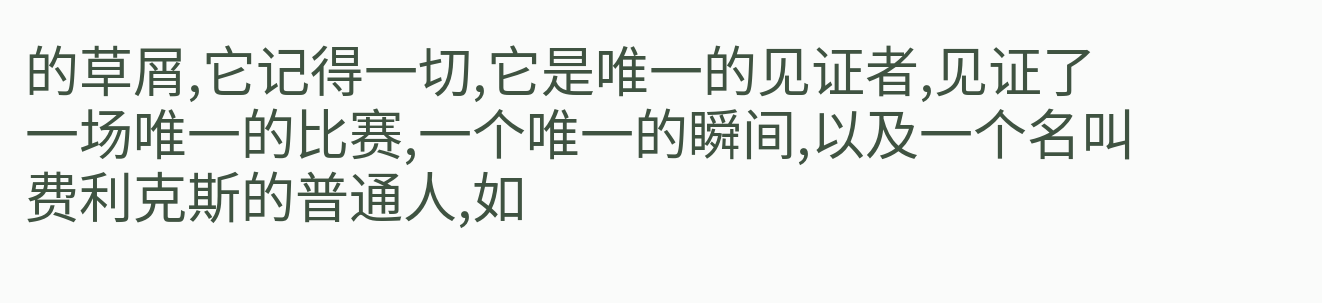的草屑,它记得一切,它是唯一的见证者,见证了一场唯一的比赛,一个唯一的瞬间,以及一个名叫费利克斯的普通人,如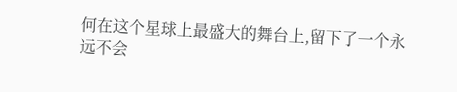何在这个星球上最盛大的舞台上,留下了一个永远不会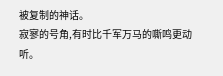被复制的神话。
寂寥的号角,有时比千军万马的嘶鸣更动听。